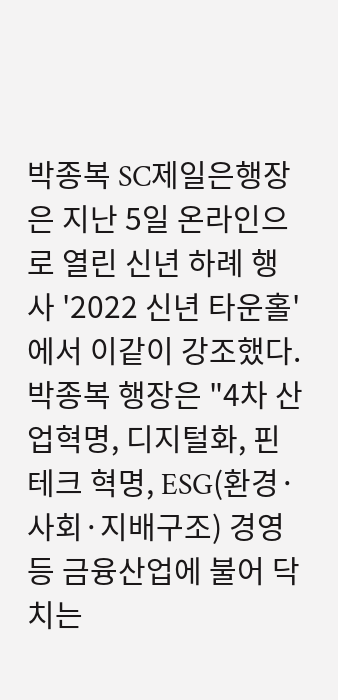박종복 SC제일은행장은 지난 5일 온라인으로 열린 신년 하례 행사 '2022 신년 타운홀'에서 이같이 강조했다.
박종복 행장은 "4차 산업혁명, 디지털화, 핀테크 혁명, ESG(환경·사회·지배구조) 경영 등 금융산업에 불어 닥치는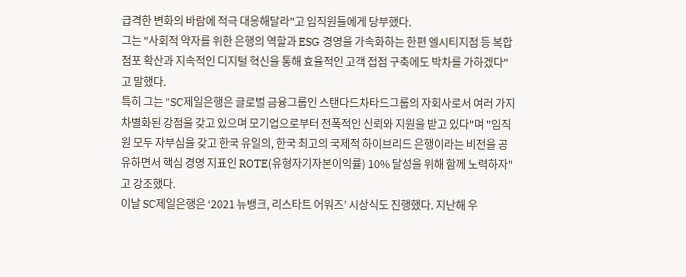급격한 변화의 바람에 적극 대응해달라"고 임직원들에게 당부했다.
그는 "사회적 약자를 위한 은행의 역할과 ESG 경영을 가속화하는 한편 엘시티지점 등 복합점포 확산과 지속적인 디지털 혁신을 통해 효율적인 고객 접점 구축에도 박차를 가하겠다"고 말했다.
특히 그는 "SC제일은행은 글로벌 금융그룹인 스탠다드차타드그룹의 자회사로서 여러 가지 차별화된 강점을 갖고 있으며 모기업으로부터 전폭적인 신뢰와 지원을 받고 있다"며 "임직원 모두 자부심을 갖고 한국 유일의, 한국 최고의 국제적 하이브리드 은행이라는 비전을 공유하면서 핵심 경영 지표인 ROTE(유형자기자본이익률) 10% 달성을 위해 함께 노력하자"고 강조했다.
이날 SC제일은행은 ‘2021 뉴뱅크, 리스타트 어워즈’ 시상식도 진행했다. 지난해 우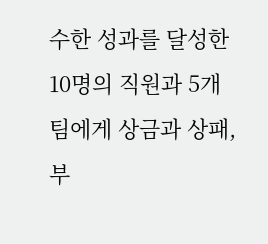수한 성과를 달성한 10명의 직원과 5개 팀에게 상금과 상패, 부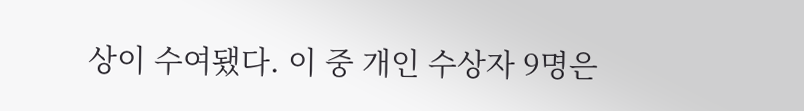상이 수여됐다. 이 중 개인 수상자 9명은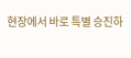현장에서 바로 특별 승진하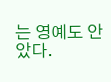는 영예도 안았다.